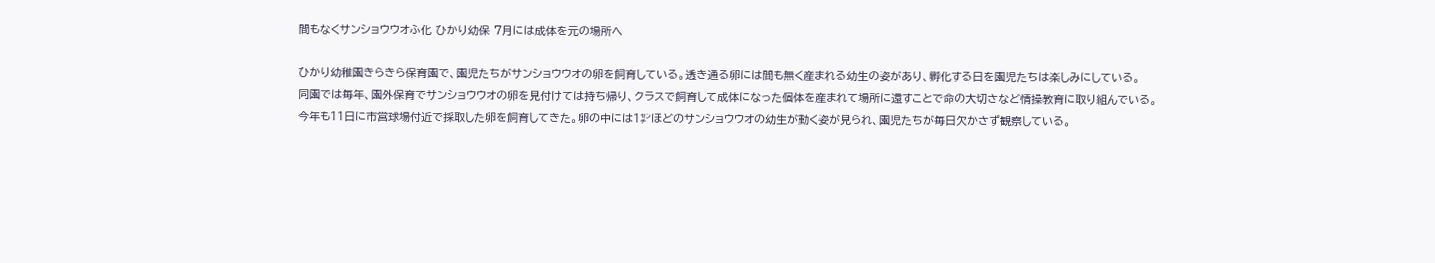間もなくサンショウウオふ化 ひかり幼保 7月には成体を元の場所へ

ひかり幼稚園きらきら保育園で、園児たちがサンショウウオの卵を飼育している。透き通る卵には間も無く産まれる幼生の姿があり、孵化する日を園児たちは楽しみにしている。
同園では毎年、園外保育でサンショウウオの卵を見付けては持ち帰り、クラスで飼育して成体になった個体を産まれて場所に還すことで命の大切さなど情操教育に取り組んでいる。
今年も11日に市営球場付近で採取した卵を飼育してきた。卵の中には1㌢ほどのサンショウウオの幼生が動く姿が見られ、園児たちが毎日欠かさず観察している。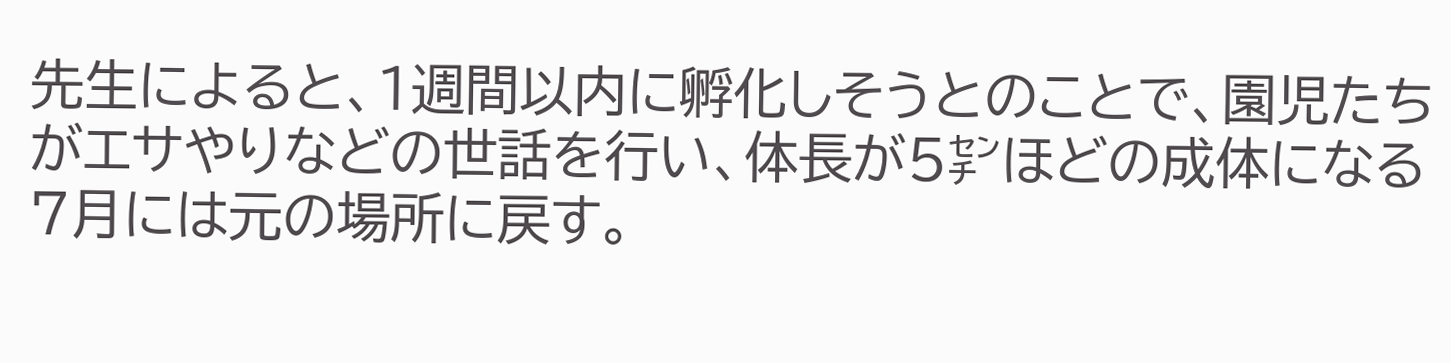先生によると、1週間以内に孵化しそうとのことで、園児たちがエサやりなどの世話を行い、体長が5㌢ほどの成体になる7月には元の場所に戻す。